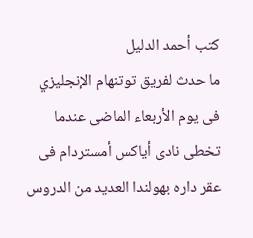كتب أحمد الدليل
ما حدث لفريق توتنهام الإنجليزي فى يوم الأربعاء الماضى عندما تخطى نادى أياكس أمستردام فى عقر داره بهولندا العديد من الدروس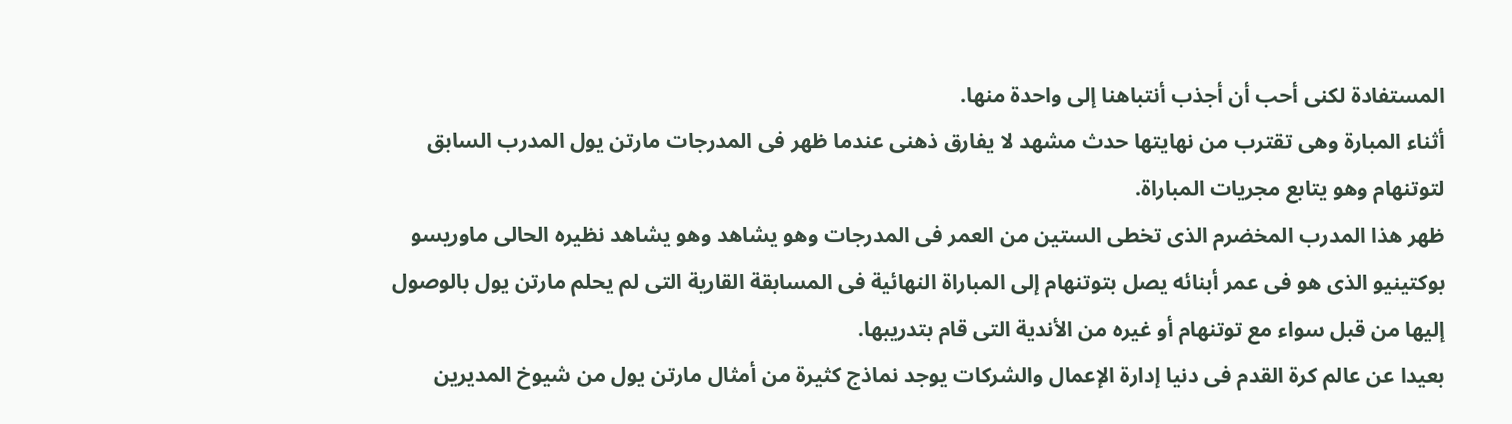المستفادة لكنى أحب أن أجذب أنتباهنا إلى واحدة منها.
أثناء المبارة وهى تقترب من نهايتها حدث مشهد لا يفارق ذهنى عندما ظهر فى المدرجات مارتن يول المدرب السابق لتوتنهام وهو يتابع مجريات المباراة.
ظهر هذا المدرب المخضرم الذى تخطى الستين من العمر فى المدرجات وهو يشاهد وهو يشاهد نظيره الحالى ماوريسو بوكتينيو الذى هو فى عمر أبنائه يصل بتوتنهام إلى المباراة النهائية فى المسابقة القارية التى لم يحلم مارتن يول بالوصول إليها من قبل سواء مع توتنهام أو غيره من الأندية التى قام بتدريبها.
بعيدا عن عالم كرة القدم فى دنيا إدارة الإعمال والشركات يوجد نماذج كثيرة من أمثال مارتن يول من شيوخ المديرين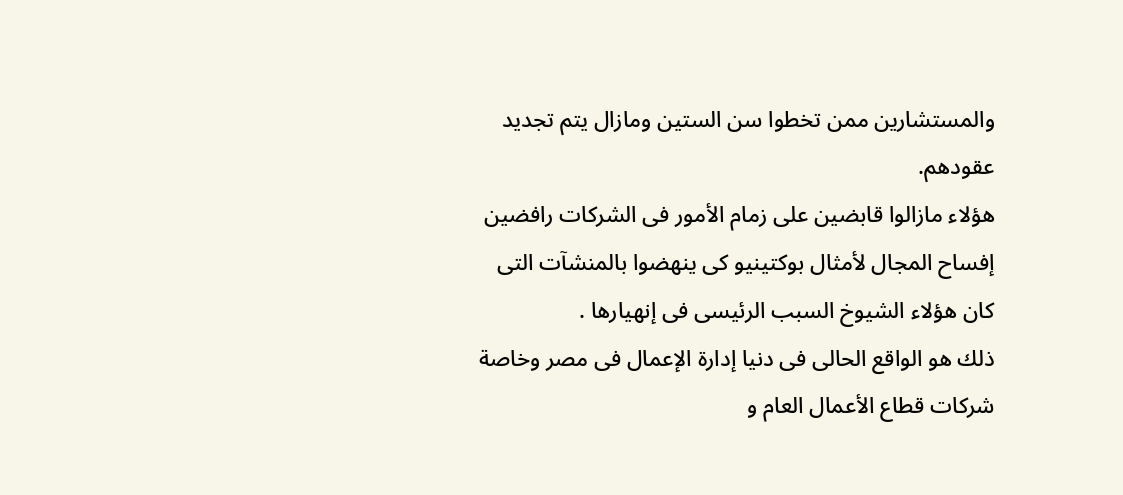والمستشارين ممن تخطوا سن الستين ومازال يتم تجديد عقودهم.
هؤلاء مازالوا قابضين على زمام الأمور فى الشركات رافضين إفساح المجال لأمثال بوكتينيو كى ينهضوا بالمنشآت التى كان هؤلاء الشيوخ السبب الرئيسى فى إنهيارها .
ذلك هو الواقع الحالى فى دنيا إدارة الإعمال فى مصر وخاصة شركات قطاع الأعمال العام و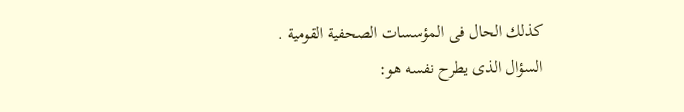كذلك الحال فى المؤسسات الصحفية القومية .
السؤال الذى يطرح نفسه هو: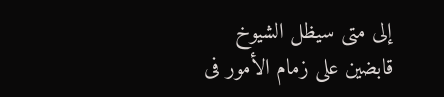إلى متى سيظل الشيوخ قابضين على زمام الأمور فى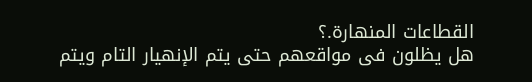القطاعات المنهارة.؟
هل يظلون فى مواقعهم حتى يتم الإنهيار التام ويتم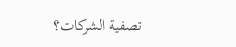تصفية الشركات؟